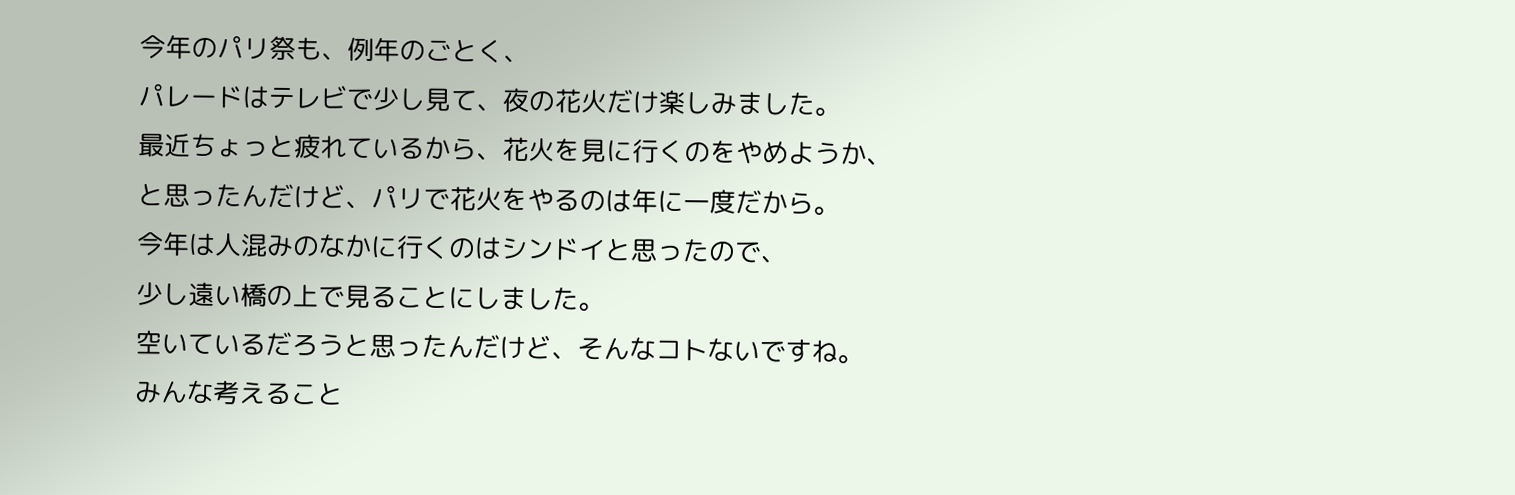今年のパリ祭も、例年のごとく、
パレードはテレビで少し見て、夜の花火だけ楽しみました。
最近ちょっと疲れているから、花火を見に行くのをやめようか、
と思ったんだけど、パリで花火をやるのは年に一度だから。
今年は人混みのなかに行くのはシンドイと思ったので、
少し遠い橋の上で見ることにしました。
空いているだろうと思ったんだけど、そんなコトないですね。
みんな考えること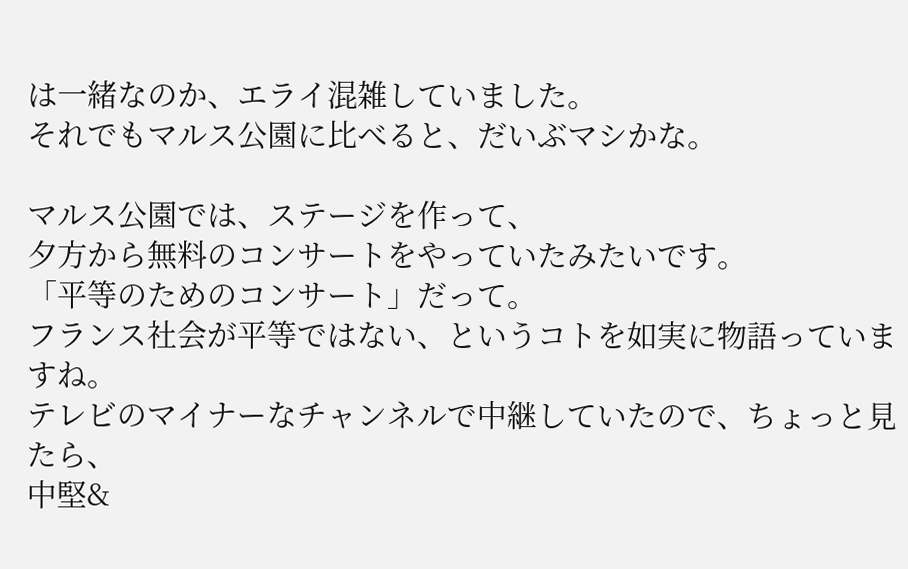は一緒なのか、エライ混雑していました。
それでもマルス公園に比べると、だいぶマシかな。

マルス公園では、ステージを作って、
夕方から無料のコンサートをやっていたみたいです。
「平等のためのコンサート」だって。
フランス社会が平等ではない、というコトを如実に物語っていますね。
テレビのマイナーなチャンネルで中継していたので、ちょっと見たら、
中堅&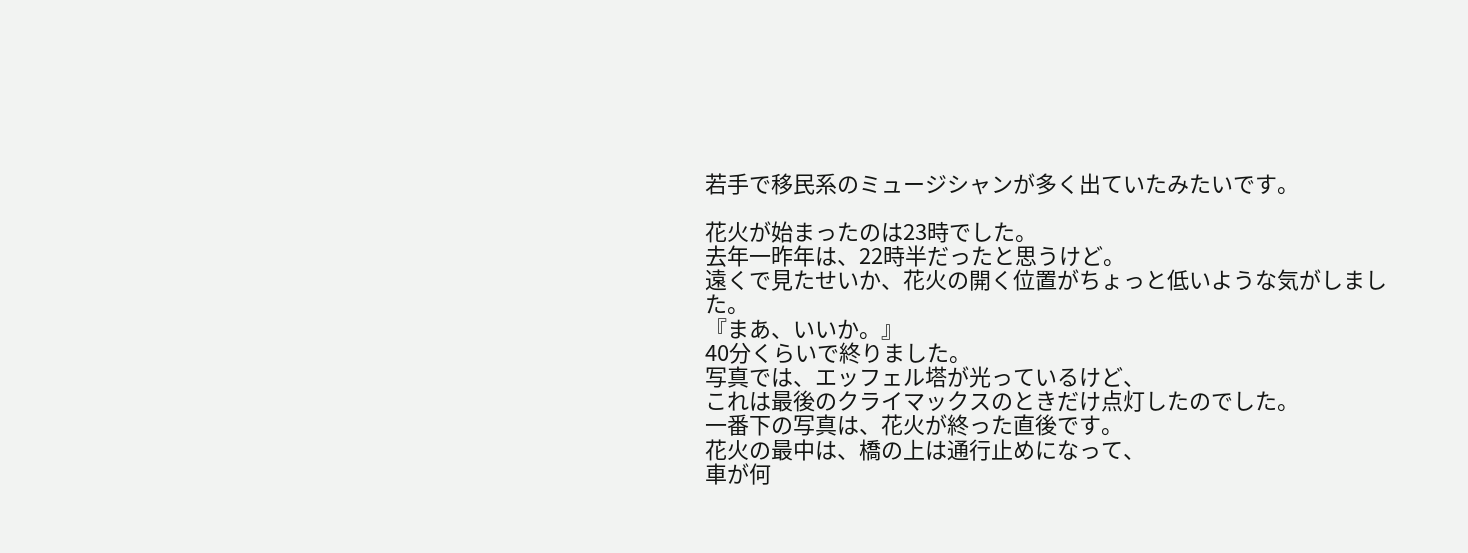若手で移民系のミュージシャンが多く出ていたみたいです。

花火が始まったのは23時でした。
去年一昨年は、22時半だったと思うけど。
遠くで見たせいか、花火の開く位置がちょっと低いような気がしました。
『まあ、いいか。』
40分くらいで終りました。
写真では、エッフェル塔が光っているけど、
これは最後のクライマックスのときだけ点灯したのでした。
一番下の写真は、花火が終った直後です。
花火の最中は、橋の上は通行止めになって、
車が何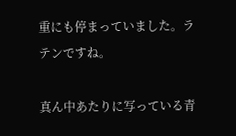重にも停まっていました。ラテンですね。

真ん中あたりに写っている青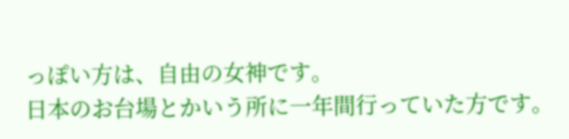っぽい方は、自由の女神です。
日本のお台場とかいう所に一年間行っていた方です。